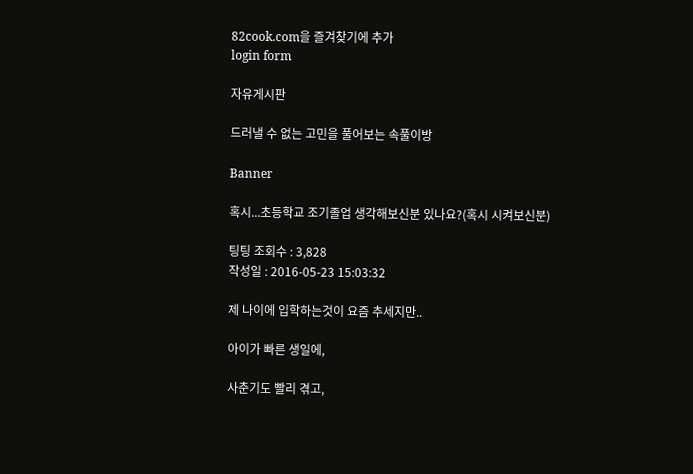82cook.com을 즐겨찾기에 추가
login form

자유게시판

드러낼 수 없는 고민을 풀어보는 속풀이방

Banner

혹시...초등학교 조기졸업 생각해보신분 있나요?(혹시 시켜보신분)

팅팅 조회수 : 3,828
작성일 : 2016-05-23 15:03:32

제 나이에 입학하는것이 요즘 추세지만..

아이가 빠른 생일에,

사춘기도 빨리 겪고,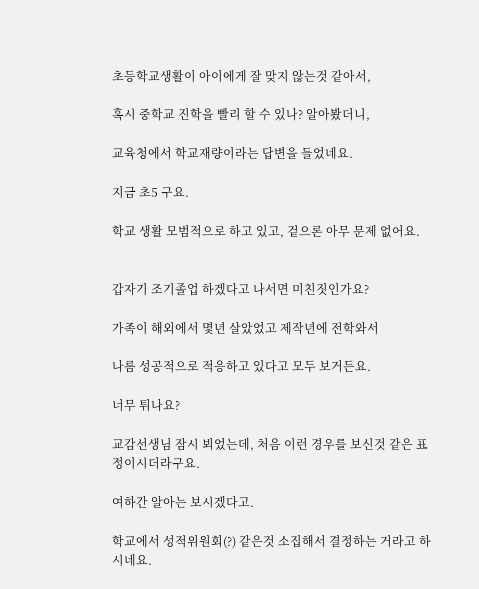초등학교생활이 아이에게 잘 맞지 않는것 같아서,

혹시 중학교 진학을 빨리 할 수 있나? 알아봤더니,

교육청에서 학교재량이라는 답변을 들었네요.

지금 초5 구요.

학교 생활 모범적으로 하고 있고, 겉으론 아무 문제 없어요.


갑자기 조기졸업 하겠다고 나서면 미친짓인가요?

가족이 해외에서 몇년 살았었고 제작년에 전학와서

나름 성공적으로 적응하고 있다고 모두 보거든요.

너무 튀나요?

교감선생님 잠시 뵈었는데, 처음 이런 경우를 보신것 같은 표정이시더라구요.

여하간 알아는 보시겠다고.

학교에서 성적위원회(?) 같은것 소집해서 결정하는 거라고 하시네요.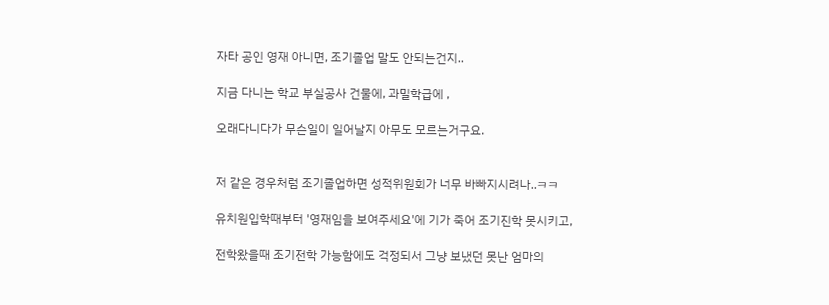자타 공인 영재 아니면, 조기졸업 말도 안되는건지..

지금 다니는 학교 부실공사 건물에, 과밀학급에 ,

오래다니다가 무슨일이 일어날지 아무도 모르는거구요.


저 같은 경우처럼 조기졸업하면 성적위원회가 너무 바빠지시려나..ㅋㅋ

유치원입학때부터 '영재임을 보여주세요'에 기가 죽어 조기진학 못시키고,

전학왔을때 조기전학 가능함에도 걱정되서 그냥 보냈던 못난 엄마의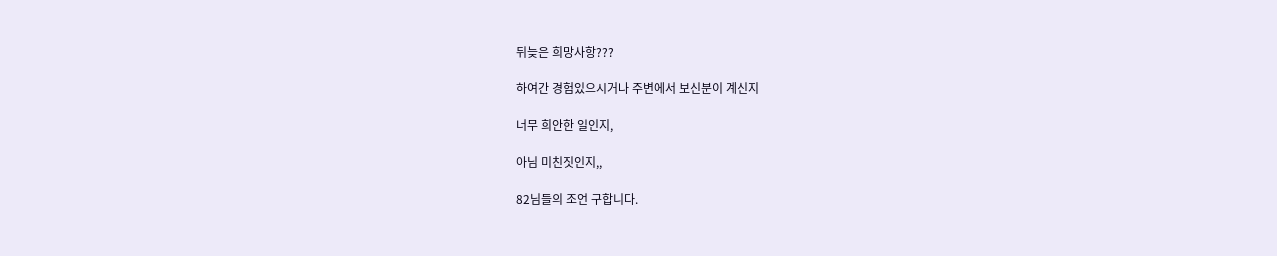뒤늦은 희망사항???

하여간 경험있으시거나 주변에서 보신분이 계신지

너무 희안한 일인지,

아님 미친짓인지,,

82님들의 조언 구합니다.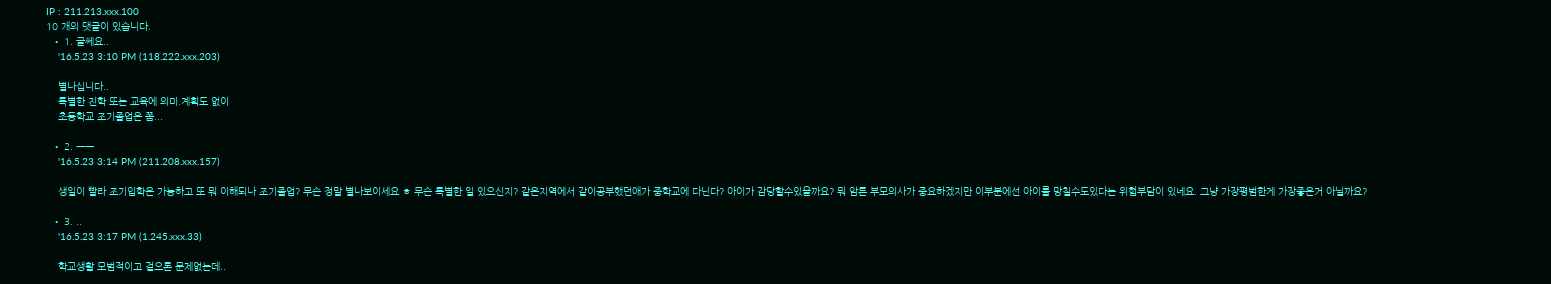IP : 211.213.xxx.100
10 개의 댓글이 있습니다.
  • 1. 글쎄요..
    '16.5.23 3:10 PM (118.222.xxx.203)

    별나십니다..
    특별한 진학 또는 교육에 의미.계획도 없이
    초등학교 조기졸업은 쫌...

  • 2. ㅡㅡ
    '16.5.23 3:14 PM (211.208.xxx.157)

    생일이 빨라 조기입학은 가능하고 또 뭐 이해되나 조기졸업? 무슨 정말 별나보이세요 ㅎ 무슨 특별한 일 있으신지? 같은지역에서 같이공부했던애가 중학교에 다닌다? 아이가 감당할수있을까요? 뭐 암튼 부모의사가 중요하겠지만 이부분에선 아이를 망칠수도있다는 위험부담이 있네요. 그냥 가장평범한게 가장좋은거 아닐까요?

  • 3. ..
    '16.5.23 3:17 PM (1.245.xxx.33)

    학교생활 모범적이고 겉으론 문제없는데..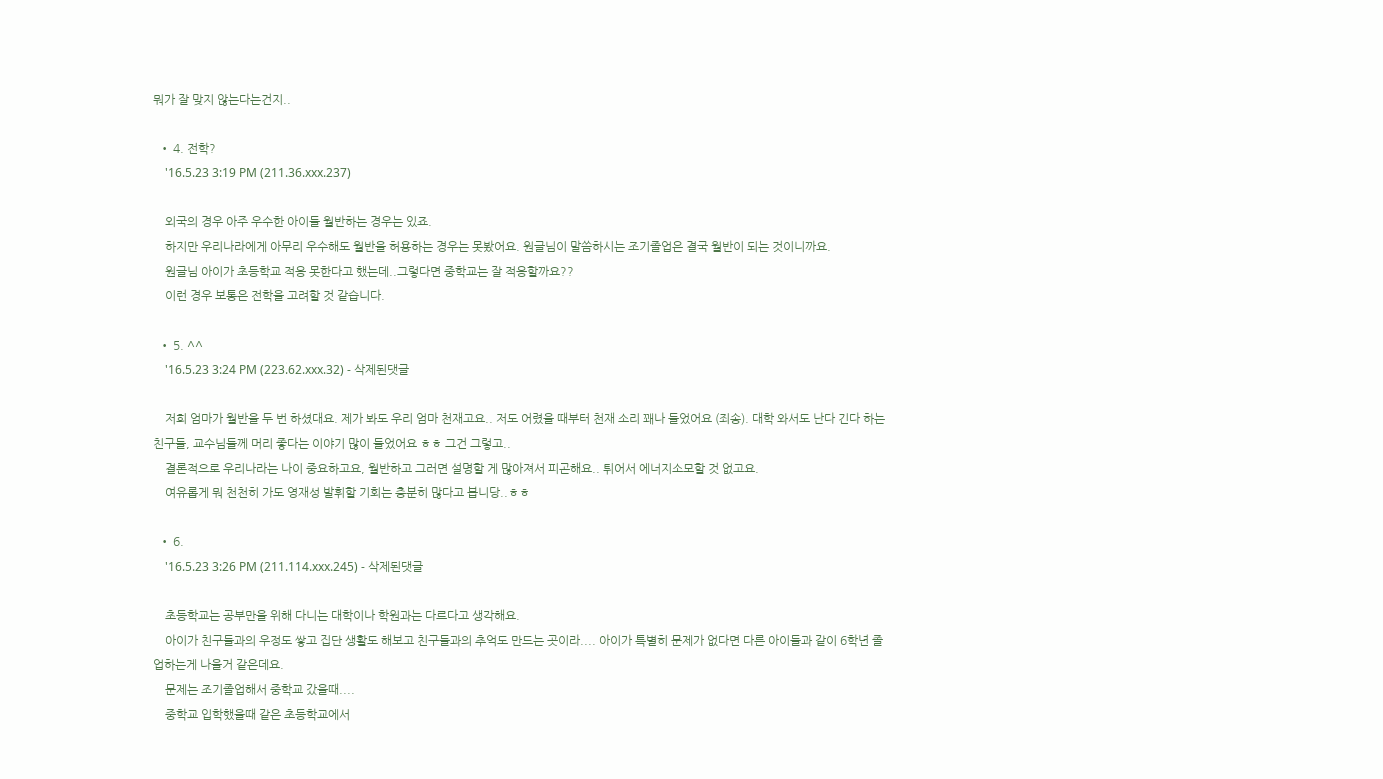뭐가 잘 맞지 않는다는건지..

  • 4. 전학?
    '16.5.23 3:19 PM (211.36.xxx.237)

    외국의 경우 아주 우수한 아이들 월반하는 경우는 있죠.
    하지만 우리나라에게 아무리 우수해도 월반을 허용하는 경우는 못봤어요. 원글님이 말씀하시는 조기졸업은 결국 월반이 되는 것이니까요.
    원글님 아이가 초등학교 적응 못한다고 했는데..그렇다면 중학교는 잘 적응할까요??
    이런 경우 보통은 전학을 고려할 것 같습니다.

  • 5. ^^
    '16.5.23 3:24 PM (223.62.xxx.32) - 삭제된댓글

    저희 엄마가 월반을 두 번 하셨대요. 제가 봐도 우리 엄마 천재고요.. 저도 어렸을 때부터 천재 소리 꽤나 들었어요 (죄송). 대학 와서도 난다 긴다 하는 친구들, 교수님들께 머리 좋다는 이야기 많이 들었어요 ㅎㅎ 그건 그렇고..
    결론적으로 우리나라는 나이 중요하고요, 월반하고 그러면 설명할 게 많아져서 피곤해요.. 튀어서 에너지소모할 것 없고요.
    여유롭게 뭐 천천히 가도 영재성 발휘할 기회는 충분히 많다고 봅니당..ㅎㅎ

  • 6.
    '16.5.23 3:26 PM (211.114.xxx.245) - 삭제된댓글

    초등학교는 공부만을 위해 다니는 대학이나 학원과는 다르다고 생각해요.
    아이가 친구들과의 우정도 쌓고 집단 생활도 해보고 친구들과의 추억도 만드는 곳이라.... 아이가 특별히 문제가 없다면 다른 아이들과 같이 6학년 졸업하는게 나을거 같은데요.
    문제는 조기졸업해서 중학교 갔을때....
    중학교 입학했을때 같은 초등학교에서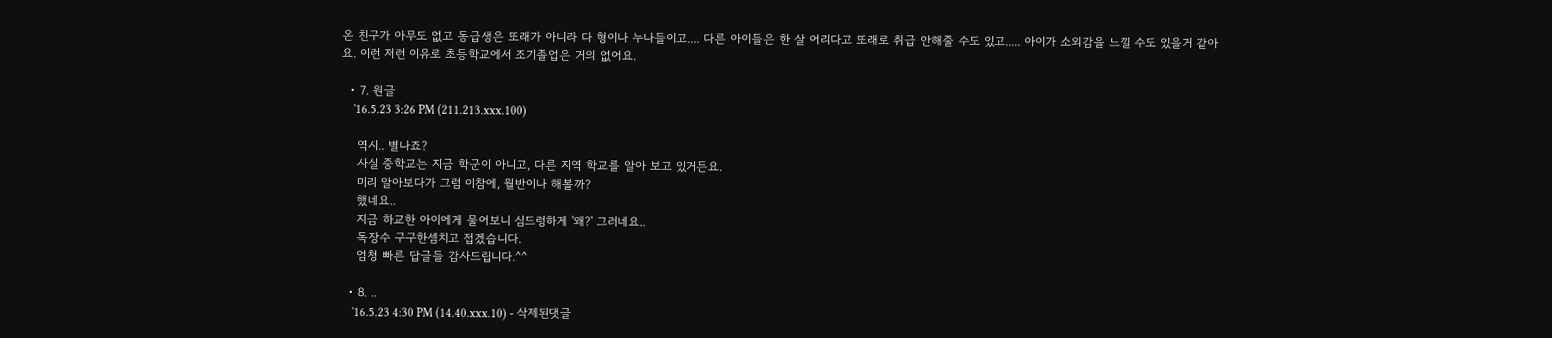온 친구가 아무도 없고 동급생은 또래가 아니라 다 형이나 누나들이고.... 다른 아이들은 한 살 어리다고 또래로 취급 안해줄 수도 있고..... 아이가 소외감을 느낄 수도 있을거 같아요. 이런 저런 이유로 초등학교에서 조기졸업은 거의 없어요.

  • 7. 원글
    '16.5.23 3:26 PM (211.213.xxx.100)

    역시.. 별나죠?
    사실 중학교는 지금 학군이 아니고, 다른 지역 학교를 알아 보고 있거든요.
    미리 알아보다가 그럼 이참에, 월반이나 해볼까?
    했네요..
    지금 하교한 아이에게 물어보니 심드렁하게 '왜?' 그러네요..
    독장수 구구한셈치고 접겠습니다.
    엄청 빠른 답글들 감사드립니다.^^

  • 8. ..
    '16.5.23 4:30 PM (14.40.xxx.10) - 삭제된댓글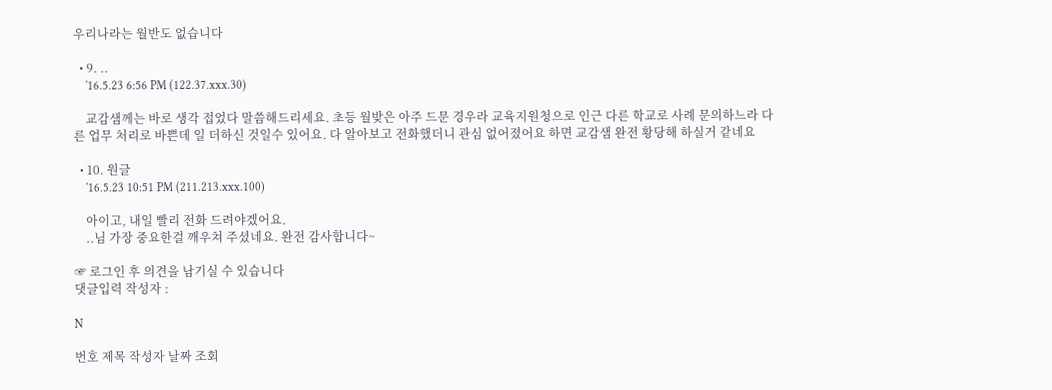우리나라는 월반도 없습니다

  • 9. ..
    '16.5.23 6:56 PM (122.37.xxx.30)

    교감샘께는 바로 생각 접었다 말씀해드리세요. 초등 월밪은 아주 드문 경우라 교육지원청으로 인근 다른 학교로 사례 문의하느라 다른 업무 처리로 바쁜데 일 더하신 것일수 있어요. 다 알아보고 전화했더니 관심 없어졌어요 하면 교감샘 완전 황당해 하실거 같네요

  • 10. 원글
    '16.5.23 10:51 PM (211.213.xxx.100)

    아이고, 내일 빨리 전화 드려야겠어요.
    ..님 가장 중요한걸 깨우쳐 주셨네요. 완전 감사합니다~

☞ 로그인 후 의견을 남기실 수 있습니다
댓글입력 작성자 :

N

번호 제목 작성자 날짜 조회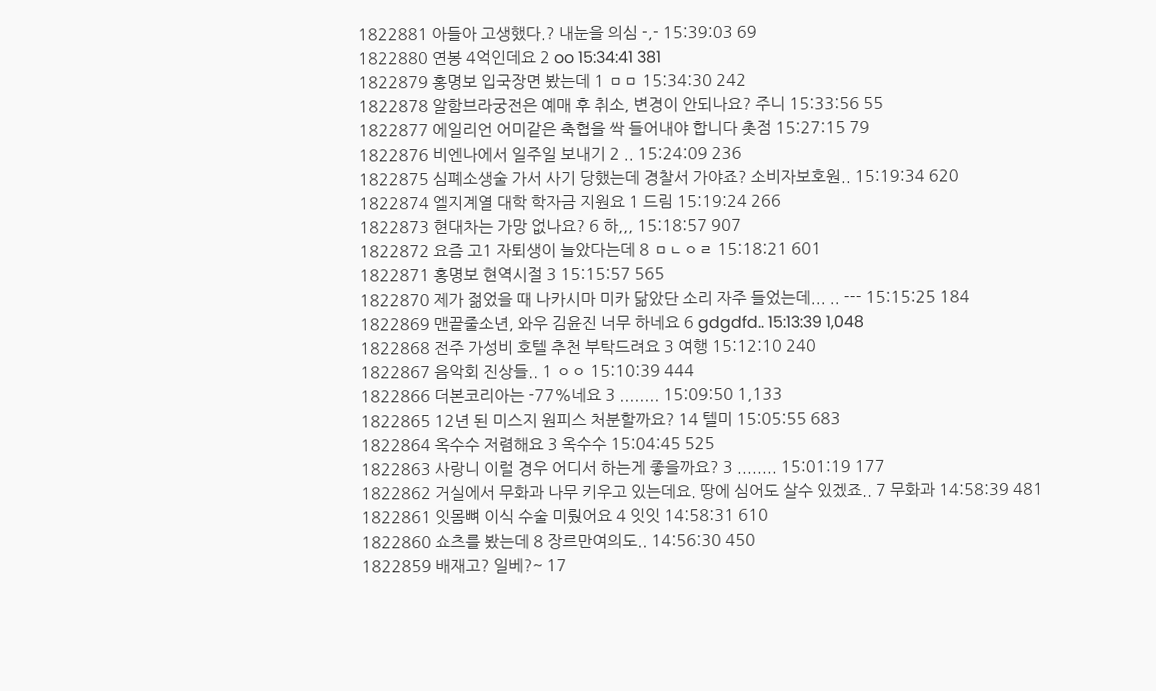1822881 아들아 고생했다.? 내눈을 의심 -,- 15:39:03 69
1822880 연봉 4억인데요 2 oo 15:34:41 381
1822879 홍명보 입국장면 봤는데 1 ㅁㅁ 15:34:30 242
1822878 알함브라궁전은 예매 후 취소, 변경이 안되나요? 주니 15:33:56 55
1822877 에일리언 어미같은 축협을 싹 들어내야 합니다 촛점 15:27:15 79
1822876 비엔나에서 일주일 보내기 2 .. 15:24:09 236
1822875 심폐소생술 가서 사기 당했는데 경찰서 가야죠? 소비자보호원.. 15:19:34 620
1822874 엘지계열 대학 학자금 지원요 1 드림 15:19:24 266
1822873 현대차는 가망 없나요? 6 하,,, 15:18:57 907
1822872 요즘 고1 자퇴생이 늘았다는데 8 ㅁㄴㅇㄹ 15:18:21 601
1822871 홍명보 현역시절 3 15:15:57 565
1822870 제가 젊었을 때 나카시마 미카 닮았단 소리 자주 들었는데... .. --- 15:15:25 184
1822869 맨끝줄소년, 와우 김윤진 너무 하네요 6 gdgdfd.. 15:13:39 1,048
1822868 전주 가성비 호텔 추천 부탁드려요 3 여행 15:12:10 240
1822867 음악회 진상들.. 1 ㅇㅇ 15:10:39 444
1822866 더본코리아는 -77%네요 3 ........ 15:09:50 1,133
1822865 12년 된 미스지 원피스 처분할까요? 14 텔미 15:05:55 683
1822864 옥수수 저렴해요 3 옥수수 15:04:45 525
1822863 사랑니 이럴 경우 어디서 하는게 좋을까요? 3 ........ 15:01:19 177
1822862 거실에서 무화과 나무 키우고 있는데요. 땅에 심어도 살수 있겠죠.. 7 무화과 14:58:39 481
1822861 잇몸뼈 이식 수술 미뤘어요 4 잇잇 14:58:31 610
1822860 쇼츠를 봤는데 8 장르만여의도.. 14:56:30 450
1822859 배재고? 일베?~ 17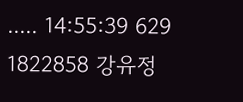..... 14:55:39 629
1822858 강유정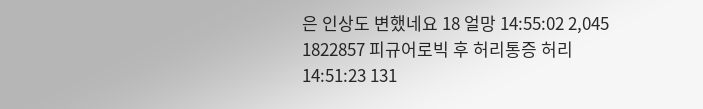은 인상도 변했네요 18 얼망 14:55:02 2,045
1822857 피규어로빅 후 허리통증 허리 14:51:23 131